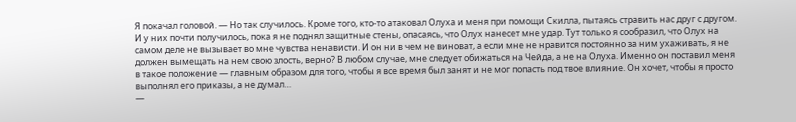Я покачал головой. — Но так случилось. Кроме того, кто-то атаковал Олуха и меня при помощи Скилла, пытаясь стравить нас друг с другом. И у них почти получилось, пока я не поднял защитные стены, опасаясь, что Олух нанесет мне удар. Тут только я сообразил, что Олух на самом деле не вызывает во мне чувства ненависти. И он ни в чем не виноват, а если мне не нравится постоянно за ним ухаживать, я не должен вымещать на нем свою злость, верно? В любом случае, мне следует обижаться на Чейда, а не на Олуха. Именно он поставил меня в такое положение — главным образом для того, чтобы я все время был занят и не мог попасть под твое влияние. Он хочет, чтобы я просто выполнял его приказы, а не думал…
—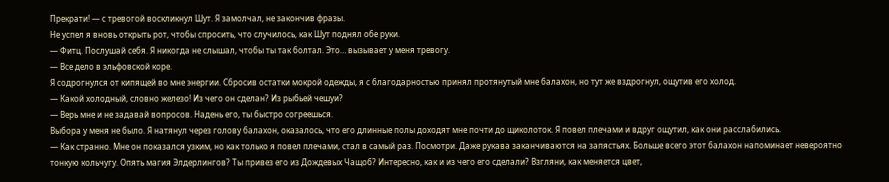Прекрати! — с тревогой воскликнул Шут. Я замолчал, не закончив фразы.
Не успел я вновь открыть рот, чтобы спросить, что случилось, как Шут поднял обе руки.
— Фитц. Послушай себя. Я никогда не слышал, чтобы ты так болтал. Это… вызывает у меня тревогу.
— Все дело в эльфовской коре.
Я содрогнулся от кипящей во мне энергии. Сбросив остатки мокрой одежды, я с благодарностью принял протянутый мне балахон, но тут же вздрогнул, ощутив его холод.
— Какой холодный, словно железо! Из чего он сделан? Из рыбьей чешуи?
— Верь мне и не задавай вопросов. Надень его, ты быстро согреешься.
Выбора у меня не было. Я натянул через голову балахон, оказалось, что его длинные полы доходят мне почти до щиколоток. Я повел плечами и вдруг ощутил, как они расслабились.
— Как странно. Мне он показался узким, но как только я повел плечами, стал в самый раз. Посмотри. Даже рукава заканчиваются на запястьях. Больше всего этот балахон напоминает невероятно тонкую кольчугу. Опять магия Элдерлингов? Ты привез его из Дождевых Чащоб? Интересно, как и из чего его сделали? Взгляни, как меняется цвет,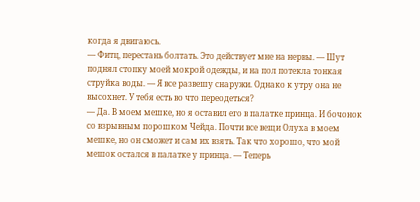когда я двигаюсь.
— Фитц, перестань болтать. Это действует мне на нервы. — Шут поднял стопку моей мокрой одежды, и на пол потекла тонкая струйка воды. — Я все развешу снаружи. Однако к утру она не высохнет. У тебя есть во что переодеться?
— Да. В моем мешке, но я оставил его в палатке принца. И бочонок со взрывным порошком Чейда. Почти все вещи Олуха в моем мешке, но он сможет и сам их взять. Так что хорошо, что мой мешок остался в палатке у принца. — Теперь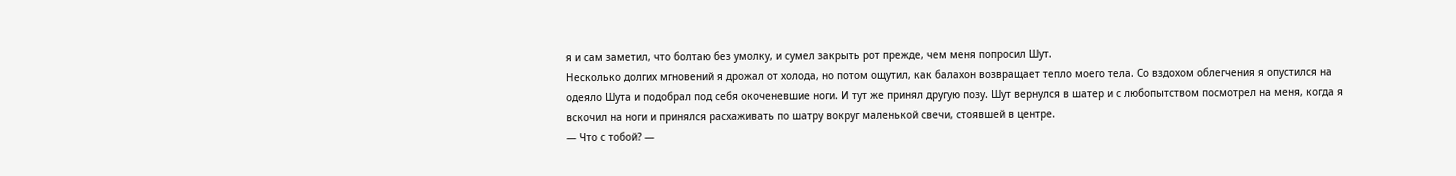я и сам заметил, что болтаю без умолку, и сумел закрыть рот прежде, чем меня попросил Шут.
Несколько долгих мгновений я дрожал от холода, но потом ощутил, как балахон возвращает тепло моего тела. Со вздохом облегчения я опустился на одеяло Шута и подобрал под себя окоченевшие ноги. И тут же принял другую позу. Шут вернулся в шатер и с любопытством посмотрел на меня, когда я вскочил на ноги и принялся расхаживать по шатру вокруг маленькой свечи, стоявшей в центре.
— Что с тобой? —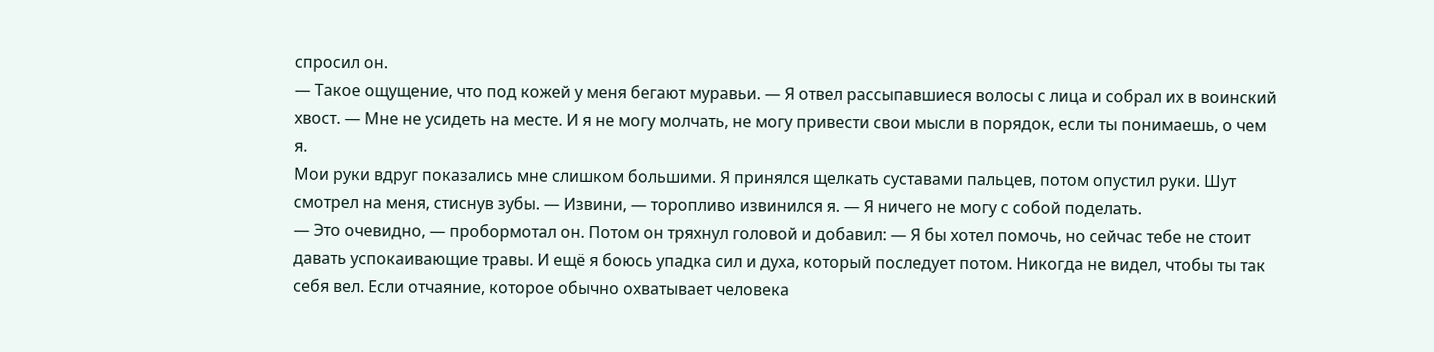спросил он.
— Такое ощущение, что под кожей у меня бегают муравьи. — Я отвел рассыпавшиеся волосы с лица и собрал их в воинский хвост. — Мне не усидеть на месте. И я не могу молчать, не могу привести свои мысли в порядок, если ты понимаешь, о чем я.
Мои руки вдруг показались мне слишком большими. Я принялся щелкать суставами пальцев, потом опустил руки. Шут смотрел на меня, стиснув зубы. — Извини, — торопливо извинился я. — Я ничего не могу с собой поделать.
— Это очевидно, — пробормотал он. Потом он тряхнул головой и добавил: — Я бы хотел помочь, но сейчас тебе не стоит давать успокаивающие травы. И ещё я боюсь упадка сил и духа, который последует потом. Никогда не видел, чтобы ты так себя вел. Если отчаяние, которое обычно охватывает человека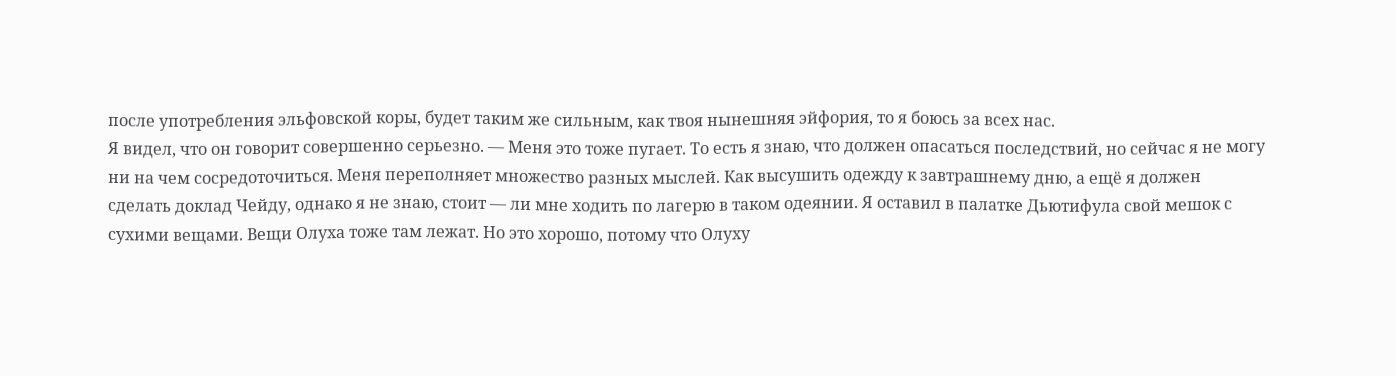после употребления эльфовской коры, будет таким же сильным, как твоя нынешняя эйфория, то я боюсь за всех нас.
Я видел, что он говорит совершенно серьезно. — Меня это тоже пугает. То есть я знаю, что должен опасаться последствий, но сейчас я не могу ни на чем сосредоточиться. Меня переполняет множество разных мыслей. Как высушить одежду к завтрашнему дню, а ещё я должен сделать доклад Чейду, однако я не знаю, стоит — ли мне ходить по лагерю в таком одеянии. Я оставил в палатке Дьютифула свой мешок с сухими вещами. Вещи Олуха тоже там лежат. Но это хорошо, потому что Олуху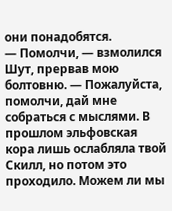они понадобятся.
— Помолчи, — взмолился Шут, прервав мою болтовню. — Пожалуйста, помолчи, дай мне собраться с мыслями. В прошлом эльфовская кора лишь ослабляла твой Скилл, но потом это проходило. Можем ли мы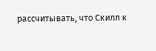рассчитывать, что Скилл к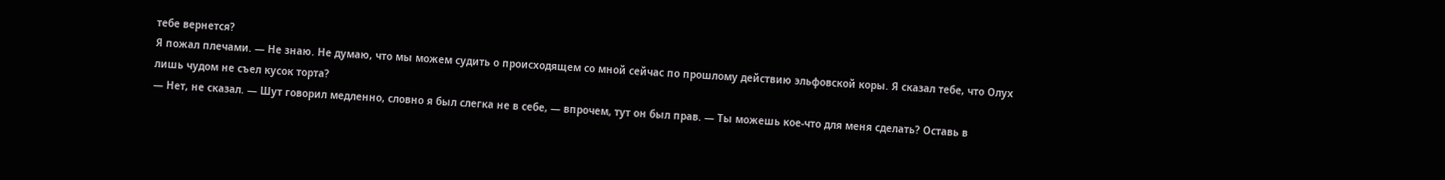тебе вернется?
Я пожал плечами. — Не знаю. Не думаю, что мы можем судить о происходящем со мной сейчас по прошлому действию эльфовской коры. Я сказал тебе, что Олух лишь чудом не съел кусок торта?
— Нет, не сказал. — Шут говорил медленно, словно я был слегка не в себе, — впрочем, тут он был прав. — Ты можешь кое-что для меня сделать? Оставь в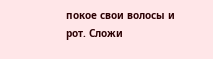покое свои волосы и рот. Сложи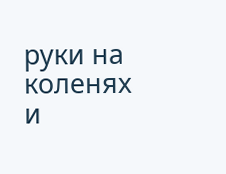руки на коленях и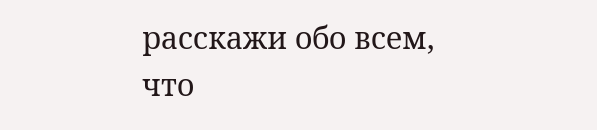расскажи обо всем, что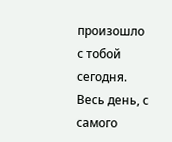произошло с тобой сегодня. Весь день, с самого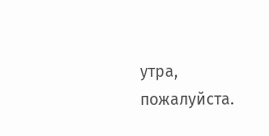утра, пожалуйста.